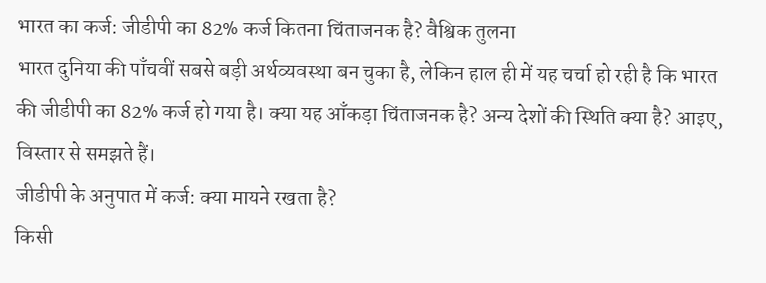भारत का कर्ज: जीडीपी का 82% कर्ज कितना चिंताजनक है? वैश्विक तुलना
भारत दुनिया की पाँचवीं सबसे बड़ी अर्थव्यवस्था बन चुका है, लेकिन हाल ही में यह चर्चा हो रही है कि भारत की जीडीपी का 82% कर्ज हो गया है। क्या यह आँकड़ा चिंताजनक है? अन्य देशों की स्थिति क्या है? आइए, विस्तार से समझते हैं।
जीडीपी के अनुपात में कर्ज: क्या मायने रखता है?
किसी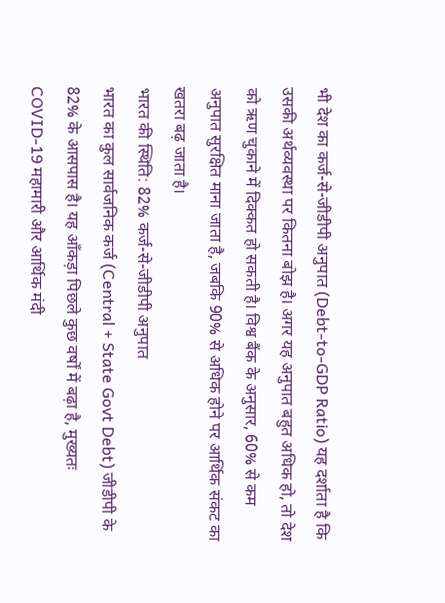भी देश का कर्ज-से-जीडीपी अनुपात (Debt-to-GDP Ratio) यह दर्शाता है कि उसकी अर्थव्यवस्था पर कितना बोझ है। अगर यह अनुपात बहुत अधिक हो, तो देश को ऋण चुकाने में दिक्कत हो सकती है। विश्व बैंक के अनुसार, 60% से कम अनुपात सुरक्षित माना जाता है, जबकि 90% से अधिक होने पर आर्थिक संकट का खतरा बढ़ जाता है।
भारत की स्थिति: 82% कर्ज-से-जीडीपी अनुपात
भारत का कुल सार्वजनिक कर्ज (Central + State Govt Debt) जीडीपी के 82% के आसपास है। यह आँकड़ा पिछले कुछ वर्षों में बढ़ा है, मुख्यतः COVID-19 महामारी और आर्थिक मंदी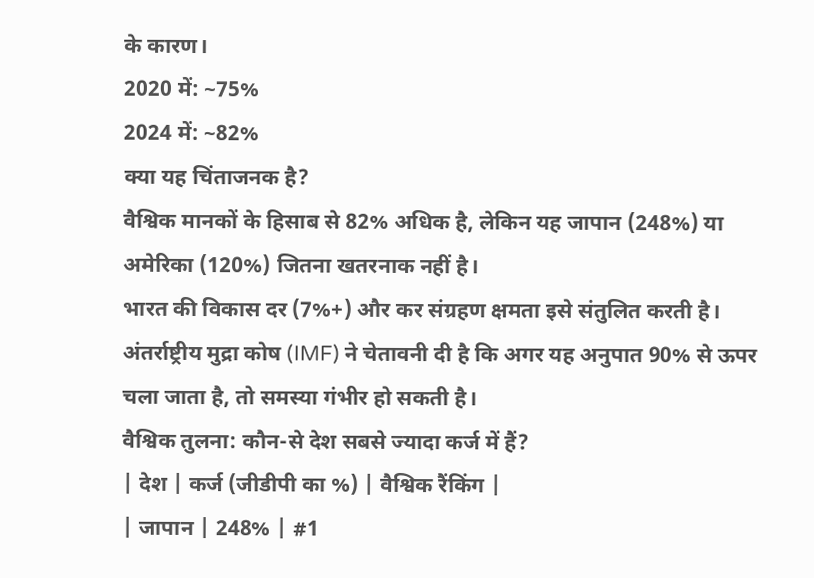के कारण।
2020 में: ~75%
2024 में: ~82%
क्या यह चिंताजनक है?
वैश्विक मानकों के हिसाब से 82% अधिक है, लेकिन यह जापान (248%) या अमेरिका (120%) जितना खतरनाक नहीं है।
भारत की विकास दर (7%+) और कर संग्रहण क्षमता इसे संतुलित करती है।
अंतर्राष्ट्रीय मुद्रा कोष (IMF) ने चेतावनी दी है कि अगर यह अनुपात 90% से ऊपर चला जाता है, तो समस्या गंभीर हो सकती है।
वैश्विक तुलना: कौन-से देश सबसे ज्यादा कर्ज में हैं?
| देश | कर्ज (जीडीपी का %) | वैश्विक रैंकिंग |
| जापान | 248% | #1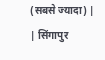(सबसे ज्यादा) |
| सिंगापुर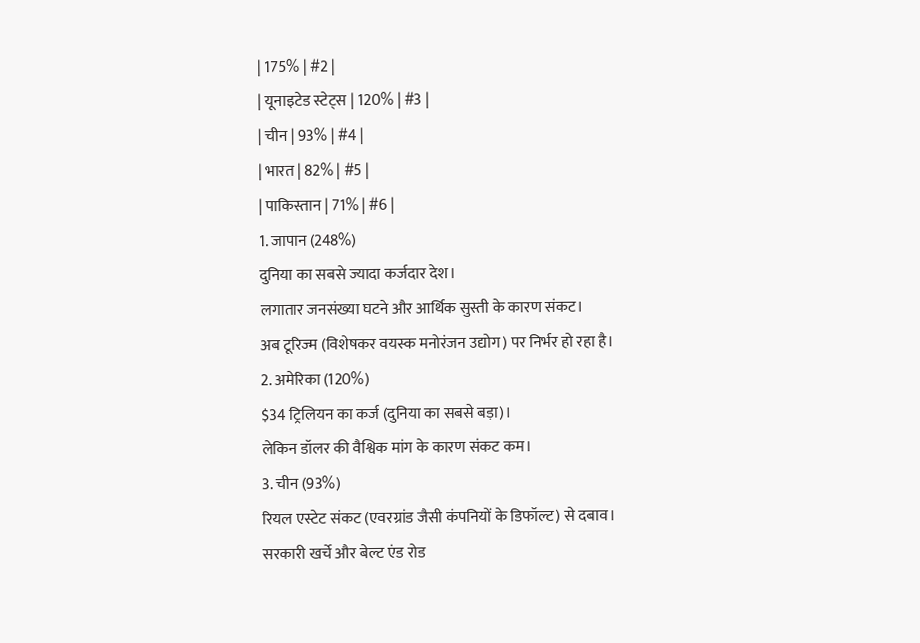| 175% | #2 |
| यूनाइटेड स्टेट्स | 120% | #3 |
| चीन | 93% | #4 |
| भारत | 82% | #5 |
| पाकिस्तान | 71% | #6 |
1. जापान (248%)
दुनिया का सबसे ज्यादा कर्जदार देश।
लगातार जनसंख्या घटने और आर्थिक सुस्ती के कारण संकट।
अब टूरिज्म (विशेषकर वयस्क मनोरंजन उद्योग) पर निर्भर हो रहा है।
2. अमेरिका (120%)
$34 ट्रिलियन का कर्ज (दुनिया का सबसे बड़ा)।
लेकिन डॉलर की वैश्विक मांग के कारण संकट कम।
3. चीन (93%)
रियल एस्टेट संकट (एवरग्रांड जैसी कंपनियों के डिफॉल्ट) से दबाव।
सरकारी खर्चे और बेल्ट एंड रोड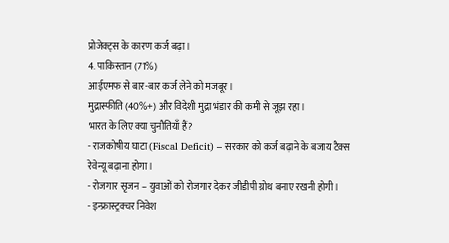प्रोजेक्ट्स के कारण कर्ज बढ़ा।
4. पाकिस्तान (71%)
आईएमफ से बार-बार कर्ज लेने को मजबूर।
मुद्रास्फीति (40%+) और विदेशी मुद्रा भंडार की कमी से जूझ रहा।
भारत के लिए क्या चुनौतियाँ हैं?
- राजकोषीय घाटा (Fiscal Deficit) – सरकार को कर्ज बढ़ाने के बजाय टैक्स रेवेन्यू बढ़ाना होगा।
- रोजगार सृजन – युवाओं को रोजगार देकर जीडीपी ग्रोथ बनाए रखनी होगी।
- इन्फ्रास्ट्रक्चर निवेश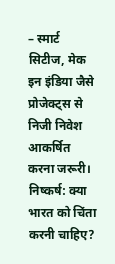– स्मार्ट सिटीज, मेक इन इंडिया जैसे प्रोजेक्ट्स से निजी निवेश आकर्षित करना जरूरी।
निष्कर्ष: क्या भारत को चिंता करनी चाहिए?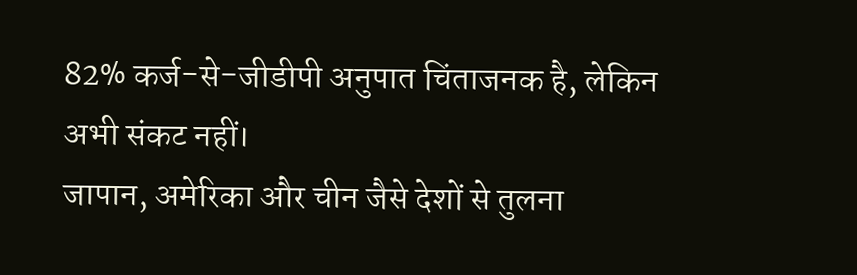82% कर्ज-से-जीडीपी अनुपात चिंताजनक है, लेकिन अभी संकट नहीं।
जापान, अमेरिका और चीन जैसे देशों से तुलना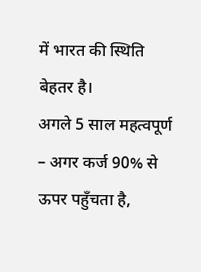में भारत की स्थिति बेहतर है।
अगले 5 साल महत्वपूर्ण – अगर कर्ज 90% से ऊपर पहुँचता है,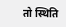तो स्थिति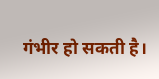गंभीर हो सकती है।